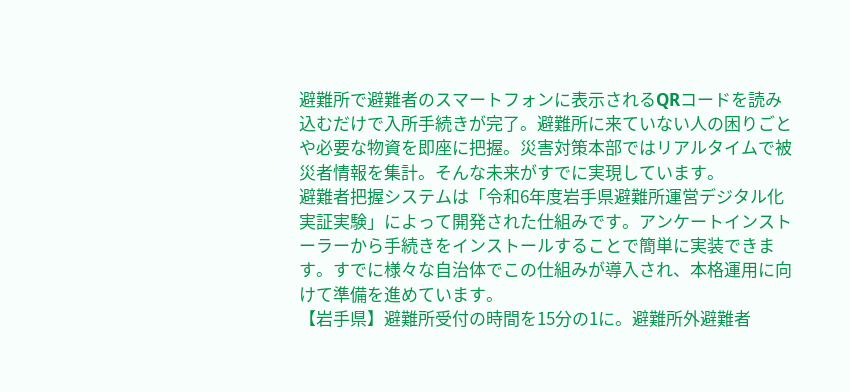避難所で避難者のスマートフォンに表示されるQRコードを読み込むだけで入所手続きが完了。避難所に来ていない人の困りごとや必要な物資を即座に把握。災害対策本部ではリアルタイムで被災者情報を集計。そんな未来がすでに実現しています。
避難者把握システムは「令和6年度岩手県避難所運営デジタル化実証実験」によって開発された仕組みです。アンケートインストーラーから手続きをインストールすることで簡単に実装できます。すでに様々な自治体でこの仕組みが導入され、本格運用に向けて準備を進めています。
【岩手県】避難所受付の時間を15分の1に。避難所外避難者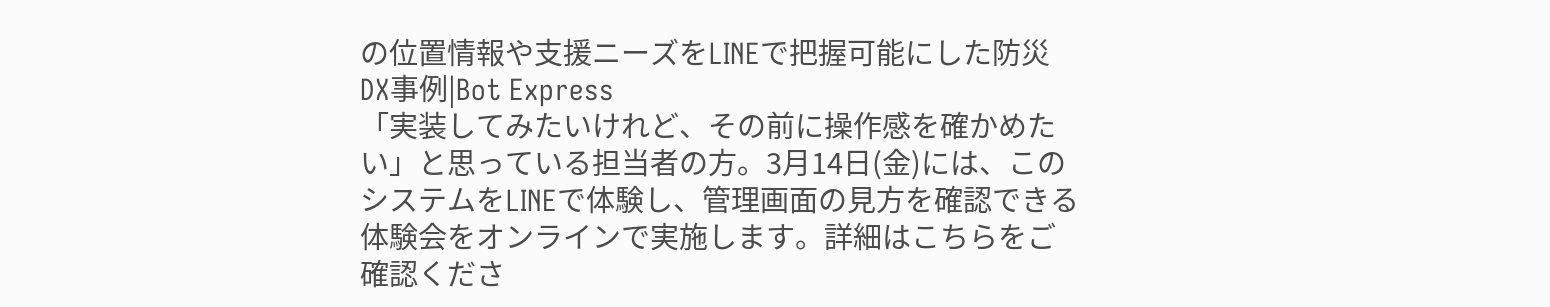の位置情報や支援ニーズをLINEで把握可能にした防災DX事例|Bot Express
「実装してみたいけれど、その前に操作感を確かめたい」と思っている担当者の方。3月14日(金)には、このシステムをLINEで体験し、管理画面の見方を確認できる体験会をオンラインで実施します。詳細はこちらをご確認くださ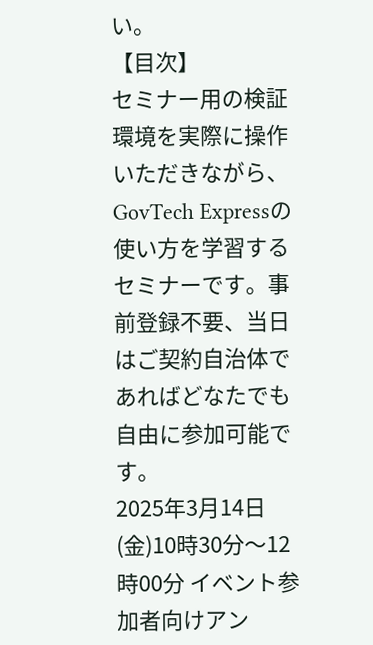い。
【目次】
セミナー用の検証環境を実際に操作いただきながら、GovTech Expressの使い方を学習するセミナーです。事前登録不要、当日はご契約自治体であればどなたでも自由に参加可能です。
2025年3月14日(金)10時30分〜12時00分 イベント参加者向けアン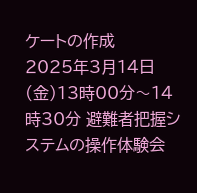ケートの作成
2025年3月14日(金)13時00分〜14時30分 避難者把握システムの操作体験会